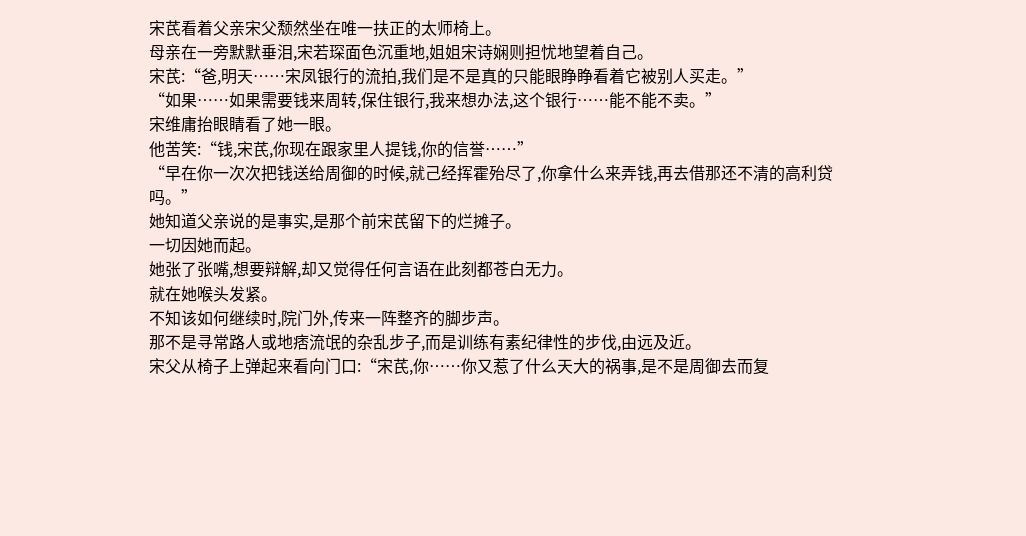宋芪看着父亲宋父颓然坐在唯一扶正的太师椅上。
母亲在一旁默默垂泪,宋若琛面色沉重地,姐姐宋诗娴则担忧地望着自己。
宋芪:“爸,明天……宋凤银行的流拍,我们是不是真的只能眼睁睁看着它被别人买走。”
“如果……如果需要钱来周转,保住银行,我来想办法,这个银行……能不能不卖。”
宋维庸抬眼睛看了她一眼。
他苦笑:“钱,宋芪,你现在跟家里人提钱,你的信誉……”
“早在你一次次把钱送给周御的时候,就己经挥霍殆尽了,你拿什么来弄钱,再去借那还不清的高利贷吗。”
她知道父亲说的是事实,是那个前宋芪留下的烂摊子。
一切因她而起。
她张了张嘴,想要辩解,却又觉得任何言语在此刻都苍白无力。
就在她喉头发紧。
不知该如何继续时,院门外,传来一阵整齐的脚步声。
那不是寻常路人或地痞流氓的杂乱步子,而是训练有素纪律性的步伐,由远及近。
宋父从椅子上弹起来看向门口:“宋芪,你……你又惹了什么天大的祸事,是不是周御去而复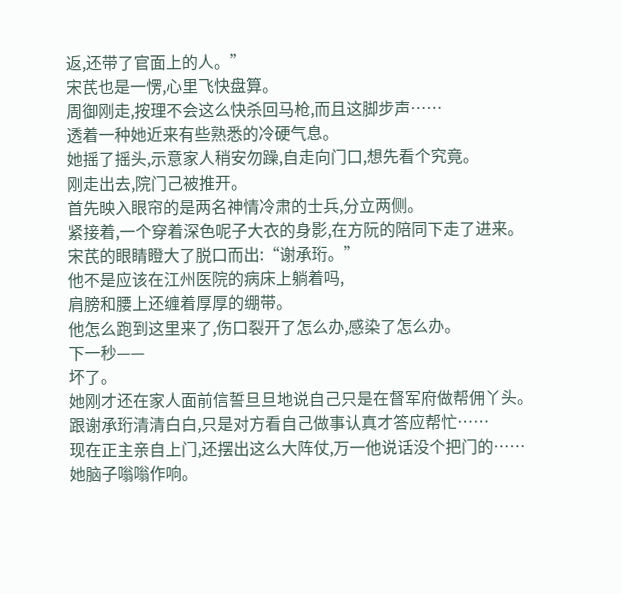返,还带了官面上的人。”
宋芪也是一愣,心里飞快盘算。
周御刚走,按理不会这么快杀回马枪,而且这脚步声……
透着一种她近来有些熟悉的冷硬气息。
她摇了摇头,示意家人稍安勿躁,自走向门口,想先看个究竟。
刚走出去,院门己被推开。
首先映入眼帘的是两名神情冷肃的士兵,分立两侧。
紧接着,一个穿着深色呢子大衣的身影,在方阮的陪同下走了进来。
宋芪的眼睛瞪大了脱口而出:“谢承珩。”
他不是应该在江州医院的病床上躺着吗,
肩膀和腰上还缠着厚厚的绷带。
他怎么跑到这里来了,伤口裂开了怎么办,感染了怎么办。
下一秒——
坏了。
她刚才还在家人面前信誓旦旦地说自己只是在督军府做帮佣丫头。
跟谢承珩清清白白,只是对方看自己做事认真才答应帮忙……
现在正主亲自上门,还摆出这么大阵仗,万一他说话没个把门的……
她脑子嗡嗡作响。